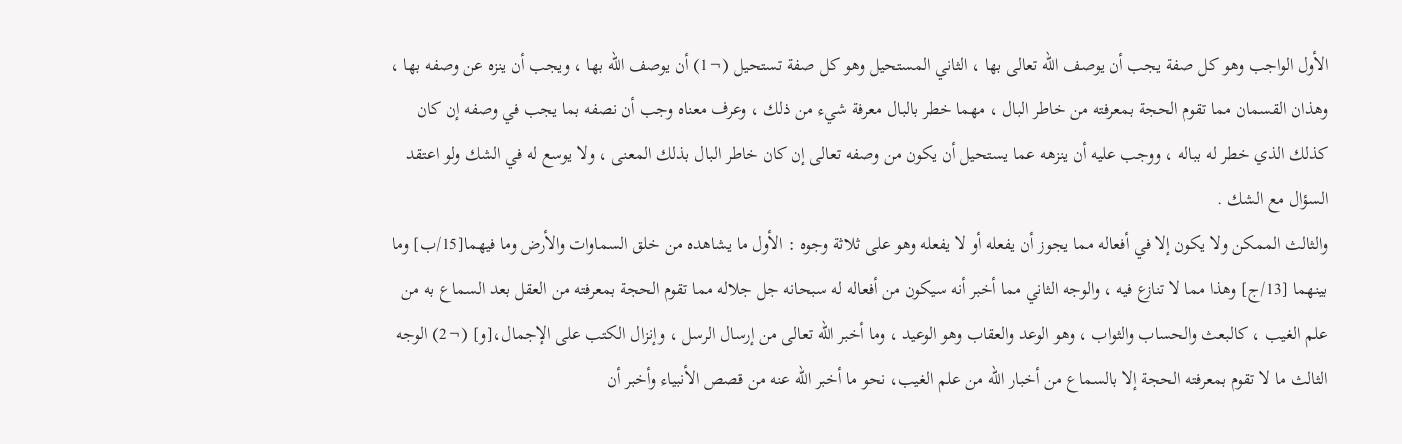الأول الواجب وهو كل صفة يجب أن يوصف الله تعالى بها ، الثاني المستحيل وهو كل صفة تستحيل (¬1) أن يوصف الله بها ، ويجب أن ينزه عن وصفه بها ، وهذان القسمان مما تقوم الحجة بمعرفته من خاطر البال ، مهما خطر بالبال معرفة شيء من ذلك ، وعرف معناه وجب أن نصفه بما يجب في وصفه إن كان كذلك الذي خطر له بباله ، ووجب عليه أن ينزهه عما يستحيل أن يكون من وصفه تعالى إن كان خاطر البال بذلك المعنى ، ولا يوسع له في الشك ولو اعتقد السؤال مع الشك .
والثالث الممكن ولا يكون إلا في أفعاله مما يجوز أن يفعله أو لا يفعله وهو على ثلاثة وجوه : الأول ما يشاهده من خلق السماوات والأرض وما فيهما[15/ب] وما بينهما [13/ج] وهذا مما لا تنازع فيه ، والوجه الثاني مما أخبر أنه سيكون من أفعاله له سبحانه جل جلاله مما تقوم الحجة بمعرفته من العقل بعد السماع به من علم الغيب ، كالبعث والحساب والثواب ، وهو الوعد والعقاب وهو الوعيد ، وما أخبر الله تعالى من إرسال الرسل ، وإنزال الكتب على الإجمال،[و] (¬2) الوجه الثالث ما لا تقوم بمعرفته الحجة إلا بالسماع من أخبار الله من علم الغيب، نحو ما أخبر الله عنه من قصص الأنبياء وأخبر أن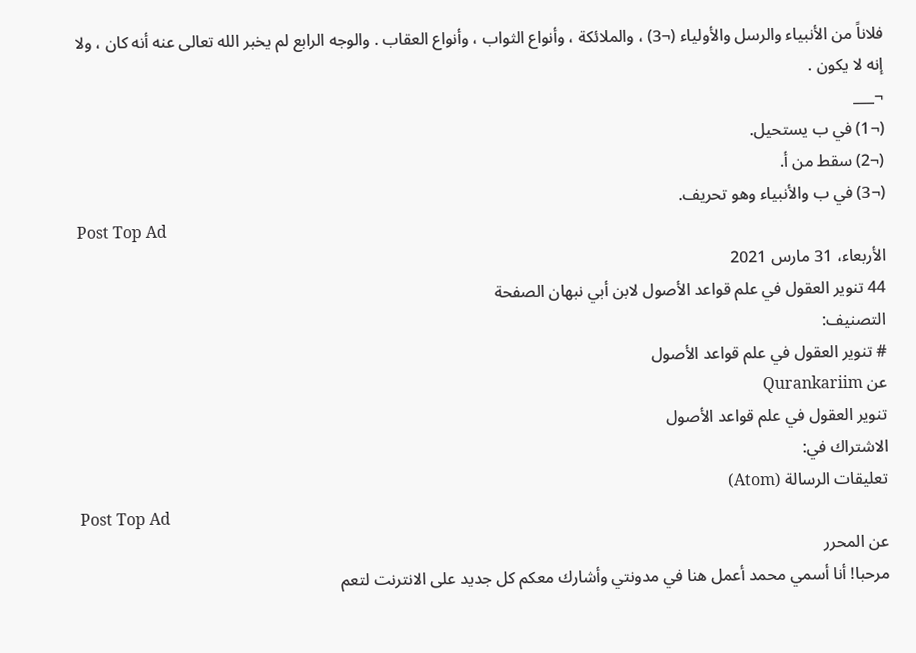فلاناً من الأنبياء والرسل والأولياء (¬3) ، والملائكة ، وأنواع الثواب ، وأنواع العقاب . والوجه الرابع لم يخبر الله تعالى عنه أنه كان ، ولا إنه لا يكون .
¬___
(¬1) في ب يستحيل.
(¬2) سقط من أ.
(¬3) في ب والأنبياء وهو تحريف.
Post Top Ad
الأربعاء، 31 مارس 2021
44 تنوير العقول في علم قواعد الأصول لابن أبي نبهان الصفحة
التصنيف:
# تنوير العقول في علم قواعد الأصول
عن Qurankariim
تنوير العقول في علم قواعد الأصول
الاشتراك في:
تعليقات الرسالة (Atom)
Post Top Ad
عن المحرر
مرحبا! أنا أسمي محمد أعمل هنا في مدونتي وأشارك معكم كل جديد على الانترنت لتعم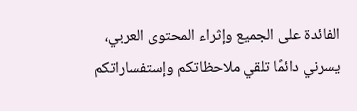الفائدة على الجميع وإثراء المحتوى العربي، يسرني دائمًا تلقي ملاحظاتكم وإستفساراتكم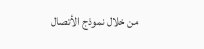من خلال نموذج الأتصال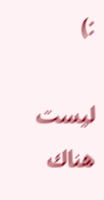:)

ليست هناك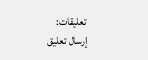تعليقات:
إرسال تعليق